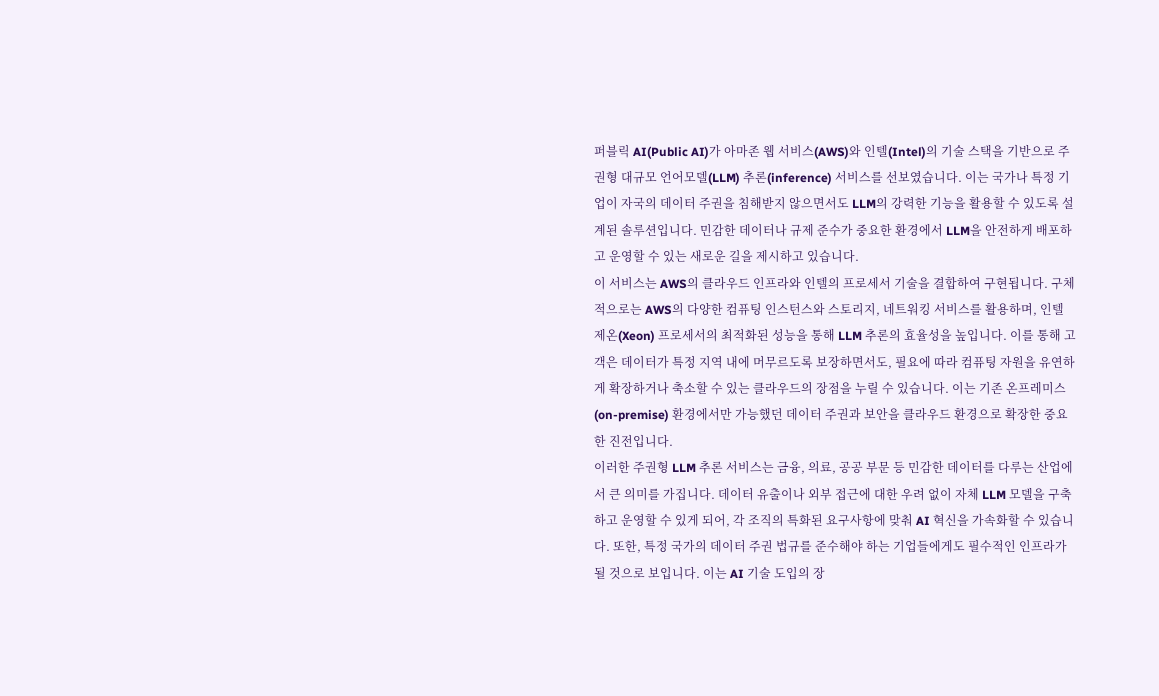퍼블릭 AI(Public AI)가 아마존 웹 서비스(AWS)와 인텔(Intel)의 기술 스택을 기반으로 주권형 대규모 언어모델(LLM) 추론(inference) 서비스를 선보였습니다. 이는 국가나 특정 기업이 자국의 데이터 주권을 침해받지 않으면서도 LLM의 강력한 기능을 활용할 수 있도록 설계된 솔루션입니다. 민감한 데이터나 규제 준수가 중요한 환경에서 LLM을 안전하게 배포하고 운영할 수 있는 새로운 길을 제시하고 있습니다.
이 서비스는 AWS의 클라우드 인프라와 인텔의 프로세서 기술을 결합하여 구현됩니다. 구체적으로는 AWS의 다양한 컴퓨팅 인스턴스와 스토리지, 네트워킹 서비스를 활용하며, 인텔 제온(Xeon) 프로세서의 최적화된 성능을 통해 LLM 추론의 효율성을 높입니다. 이를 통해 고객은 데이터가 특정 지역 내에 머무르도록 보장하면서도, 필요에 따라 컴퓨팅 자원을 유연하게 확장하거나 축소할 수 있는 클라우드의 장점을 누릴 수 있습니다. 이는 기존 온프레미스(on-premise) 환경에서만 가능했던 데이터 주권과 보안을 클라우드 환경으로 확장한 중요한 진전입니다.
이러한 주권형 LLM 추론 서비스는 금융, 의료, 공공 부문 등 민감한 데이터를 다루는 산업에서 큰 의미를 가집니다. 데이터 유출이나 외부 접근에 대한 우려 없이 자체 LLM 모델을 구축하고 운영할 수 있게 되어, 각 조직의 특화된 요구사항에 맞춰 AI 혁신을 가속화할 수 있습니다. 또한, 특정 국가의 데이터 주권 법규를 준수해야 하는 기업들에게도 필수적인 인프라가 될 것으로 보입니다. 이는 AI 기술 도입의 장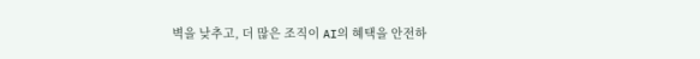벽을 낮추고, 더 많은 조직이 AI의 혜택을 안전하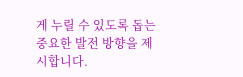게 누릴 수 있도록 돕는 중요한 발전 방향을 제시합니다.